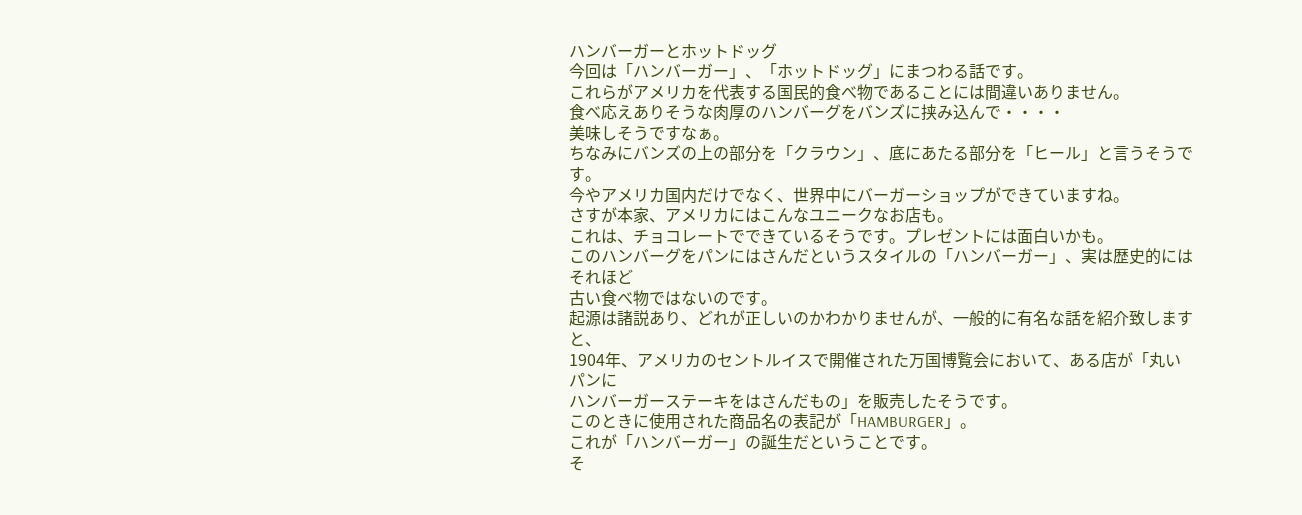ハンバーガーとホットドッグ
今回は「ハンバーガー」、「ホットドッグ」にまつわる話です。
これらがアメリカを代表する国民的食べ物であることには間違いありません。
食べ応えありそうな肉厚のハンバーグをバンズに挟み込んで・・・・
美味しそうですなぁ。
ちなみにバンズの上の部分を「クラウン」、底にあたる部分を「ヒール」と言うそうです。
今やアメリカ国内だけでなく、世界中にバーガーショップができていますね。
さすが本家、アメリカにはこんなユニークなお店も。
これは、チョコレートでできているそうです。プレゼントには面白いかも。
このハンバーグをパンにはさんだというスタイルの「ハンバーガー」、実は歴史的にはそれほど
古い食べ物ではないのです。
起源は諸説あり、どれが正しいのかわかりませんが、一般的に有名な話を紹介致しますと、
1904年、アメリカのセントルイスで開催された万国博覧会において、ある店が「丸いパンに
ハンバーガーステーキをはさんだもの」を販売したそうです。
このときに使用された商品名の表記が「HAMBURGER」。
これが「ハンバーガー」の誕生だということです。
そ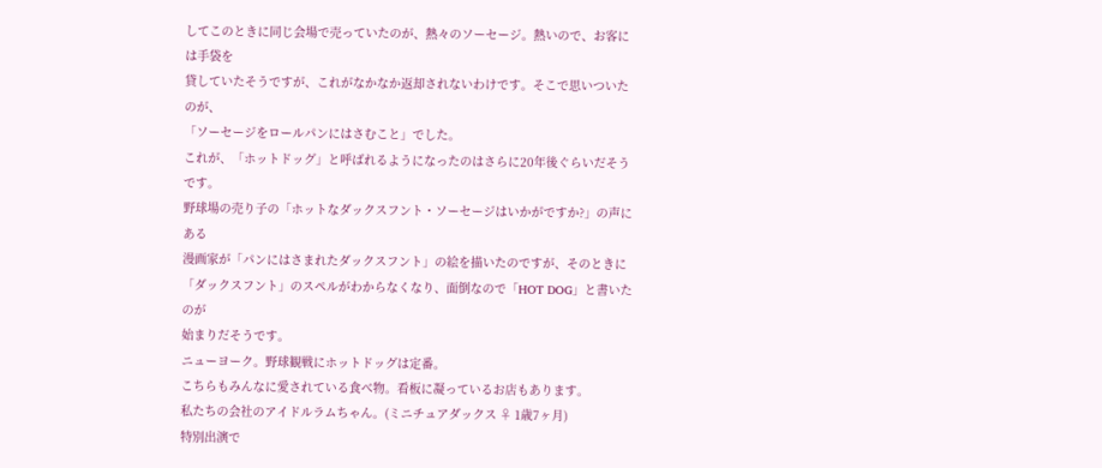してこのときに同じ会場で売っていたのが、熱々のソーセージ。熱いので、お客には手袋を
貸していたそうですが、これがなかなか返却されないわけです。そこで思いついたのが、
「ソーセージをロールパンにはさむこと」でした。
これが、「ホットドッグ」と呼ばれるようになったのはさらに20年後ぐらいだそうです。
野球場の売り子の「ホットなダックスフント・ソーセージはいかがですか?」の声にある
漫画家が「パンにはさまれたダックスフント」の絵を描いたのですが、そのときに
「ダックスフント」のスペルがわからなくなり、面倒なので「HOT DOG」と書いたのが
始まりだそうです。
ニューヨーク。野球観戦にホットドッグは定番。
こちらもみんなに愛されている食べ物。看板に凝っているお店もあります。
私たちの会社のアイドルラムちゃん。(ミニチュアダックス ♀ 1歳7ヶ月)
特別出演で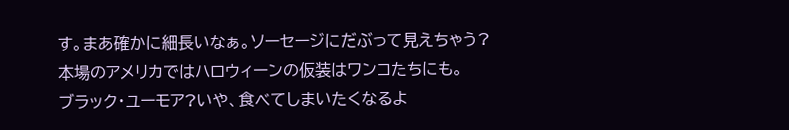す。まあ確かに細長いなぁ。ソーセージにだぶって見えちゃう?
本場のアメリカではハロウィーンの仮装はワンコたちにも。
ブラック・ユーモア?いや、食べてしまいたくなるよ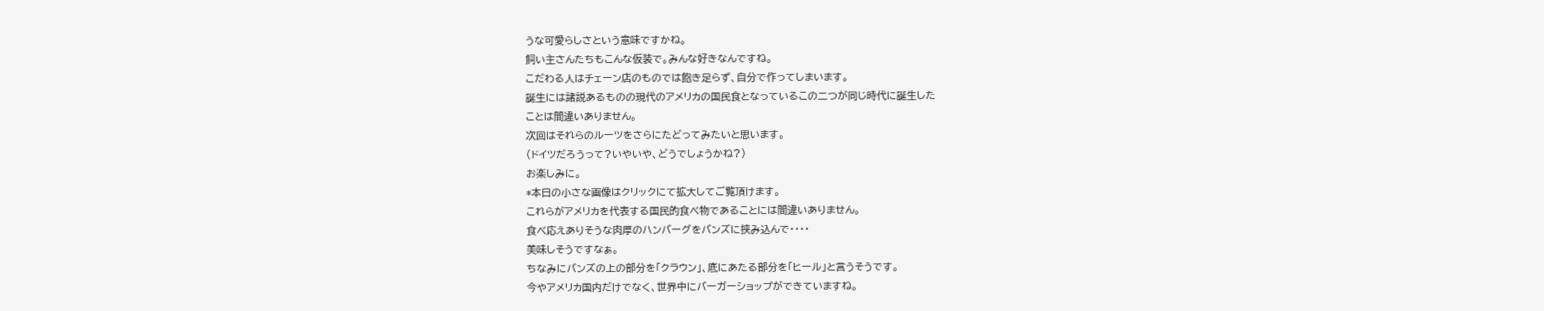うな可愛らしさという意味ですかね。
飼い主さんたちもこんな仮装で。みんな好きなんですね。
こだわる人はチェーン店のものでは飽き足らず、自分で作ってしまいます。
誕生には諸説あるものの現代のアメリカの国民食となっているこの二つが同じ時代に誕生した
ことは間違いありません。
次回はそれらのルーツをさらにたどってみたいと思います。
(ドイツだろうって?いやいや、どうでしょうかね?)
お楽しみに。
*本日の小さな画像はクリックにて拡大してご覧頂けます。
これらがアメリカを代表する国民的食べ物であることには間違いありません。
食べ応えありそうな肉厚のハンバーグをバンズに挟み込んで・・・・
美味しそうですなぁ。
ちなみにバンズの上の部分を「クラウン」、底にあたる部分を「ヒール」と言うそうです。
今やアメリカ国内だけでなく、世界中にバーガーショップができていますね。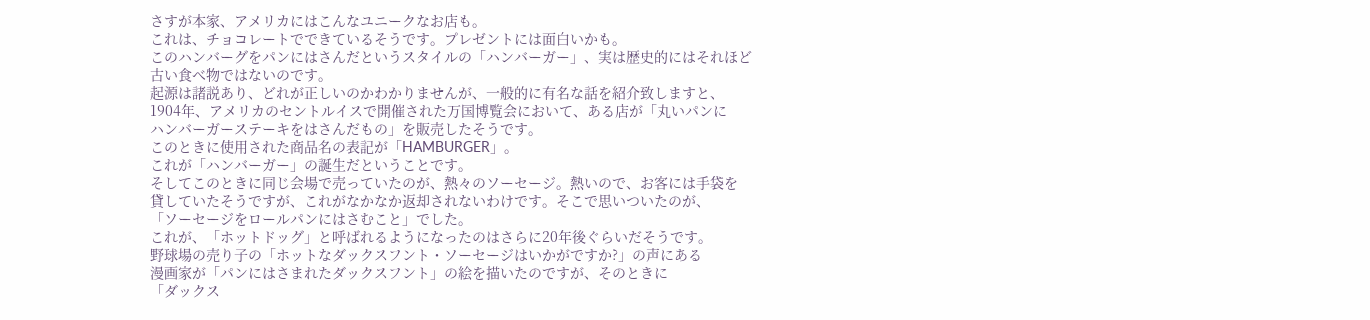さすが本家、アメリカにはこんなユニークなお店も。
これは、チョコレートでできているそうです。プレゼントには面白いかも。
このハンバーグをパンにはさんだというスタイルの「ハンバーガー」、実は歴史的にはそれほど
古い食べ物ではないのです。
起源は諸説あり、どれが正しいのかわかりませんが、一般的に有名な話を紹介致しますと、
1904年、アメリカのセントルイスで開催された万国博覧会において、ある店が「丸いパンに
ハンバーガーステーキをはさんだもの」を販売したそうです。
このときに使用された商品名の表記が「HAMBURGER」。
これが「ハンバーガー」の誕生だということです。
そしてこのときに同じ会場で売っていたのが、熱々のソーセージ。熱いので、お客には手袋を
貸していたそうですが、これがなかなか返却されないわけです。そこで思いついたのが、
「ソーセージをロールパンにはさむこと」でした。
これが、「ホットドッグ」と呼ばれるようになったのはさらに20年後ぐらいだそうです。
野球場の売り子の「ホットなダックスフント・ソーセージはいかがですか?」の声にある
漫画家が「パンにはさまれたダックスフント」の絵を描いたのですが、そのときに
「ダックス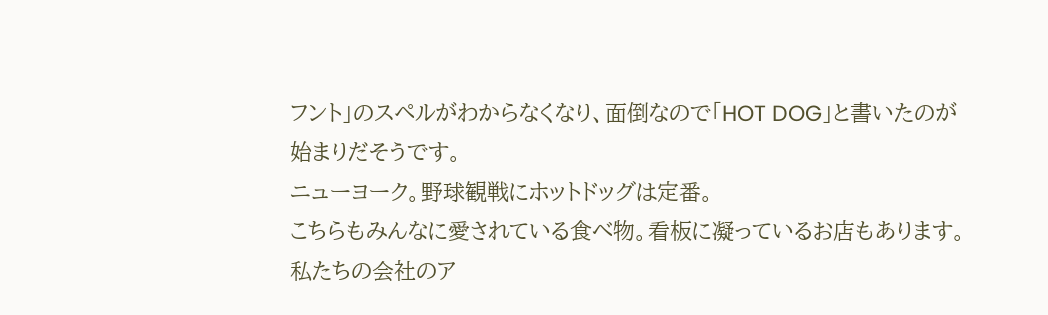フント」のスペルがわからなくなり、面倒なので「HOT DOG」と書いたのが
始まりだそうです。
ニューヨーク。野球観戦にホットドッグは定番。
こちらもみんなに愛されている食べ物。看板に凝っているお店もあります。
私たちの会社のア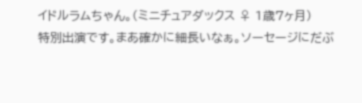イドルラムちゃん。(ミニチュアダックス ♀ 1歳7ヶ月)
特別出演です。まあ確かに細長いなぁ。ソーセージにだぶ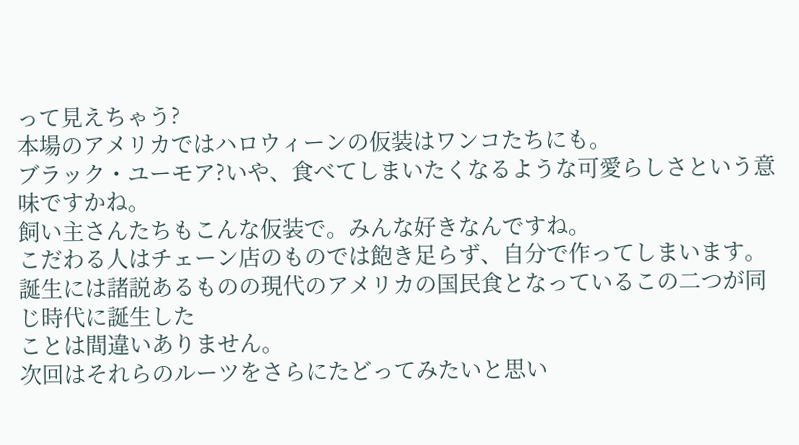って見えちゃう?
本場のアメリカではハロウィーンの仮装はワンコたちにも。
ブラック・ユーモア?いや、食べてしまいたくなるような可愛らしさという意味ですかね。
飼い主さんたちもこんな仮装で。みんな好きなんですね。
こだわる人はチェーン店のものでは飽き足らず、自分で作ってしまいます。
誕生には諸説あるものの現代のアメリカの国民食となっているこの二つが同じ時代に誕生した
ことは間違いありません。
次回はそれらのルーツをさらにたどってみたいと思い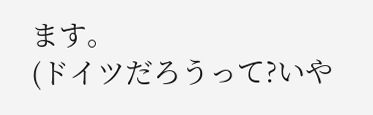ます。
(ドイツだろうって?いや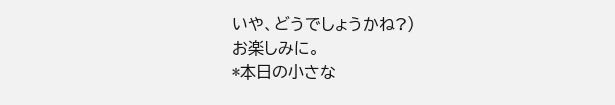いや、どうでしょうかね?)
お楽しみに。
*本日の小さな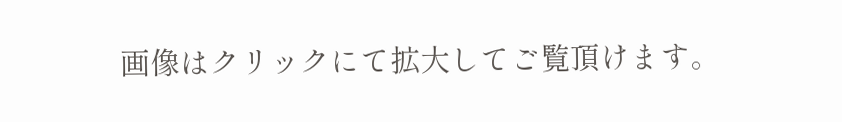画像はクリックにて拡大してご覧頂けます。